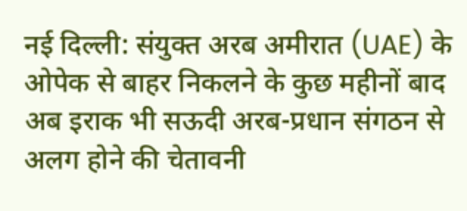नई दिल्ली: संयुक्त अरब अमीरात (UAE) के ओपेक से बाहर निकलने के कुछ महीनों बाद अब इराक भी सऊदी अरब-प्रधान संगठन से अलग होने की चेतावनी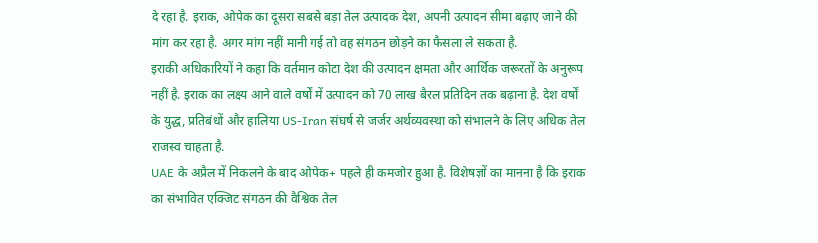दे रहा है. इराक, ओपेक का दूसरा सबसे बड़ा तेल उत्पादक देश, अपनी उत्पादन सीमा बढ़ाए जाने की मांग कर रहा है. अगर मांग नहीं मानी गई तो वह संगठन छोड़ने का फैसला ले सकता है.
इराकी अधिकारियों ने कहा कि वर्तमान कोटा देश की उत्पादन क्षमता और आर्थिक जरूरतों के अनुरूप नहीं है. इराक का लक्ष्य आने वाले वर्षों में उत्पादन को 70 लाख बैरल प्रतिदिन तक बढ़ाना है. देश वर्षों के युद्ध, प्रतिबंधों और हालिया US-Iran संघर्ष से जर्जर अर्थव्यवस्था को संभालने के लिए अधिक तेल राजस्व चाहता है.
UAE के अप्रैल में निकलने के बाद ओपेक+ पहले ही कमजोर हुआ है. विशेषज्ञों का मानना है कि इराक का संभावित एक्जिट संगठन की वैश्विक तेल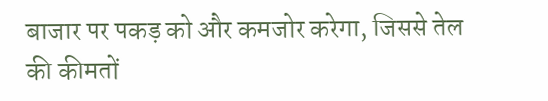बाजार पर पकड़ को और कमजोर करेगा, जिससे तेल की कीमतों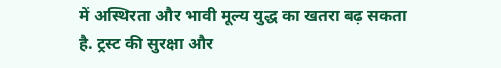में अस्थिरता और भावी मूल्य युद्ध का खतरा बढ़ सकता है. ट्रस्ट की सुरक्षा और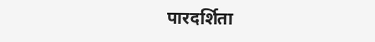पारदर्शिता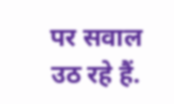पर सवाल उठ रहे हैं.